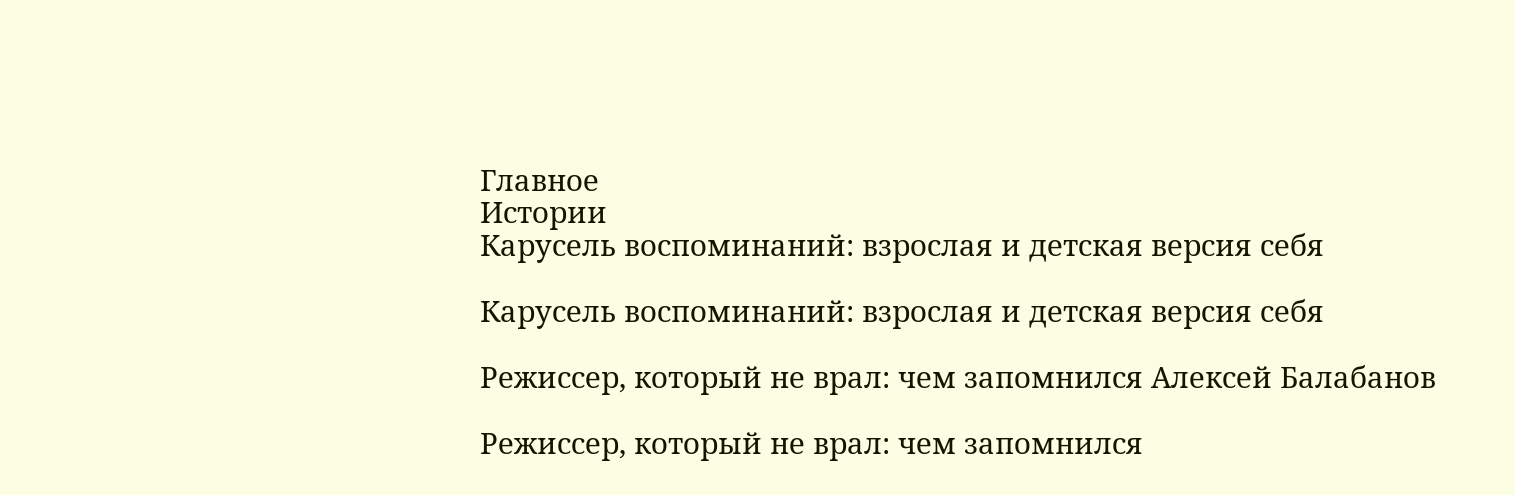Главное
Истории
Карусель воспоминаний: взрослая и детская версия себя

Карусель воспоминаний: взрослая и детская версия себя

Режиссер, который не врал: чем запомнился Алексей Балабанов

Режиссер, который не врал: чем запомнился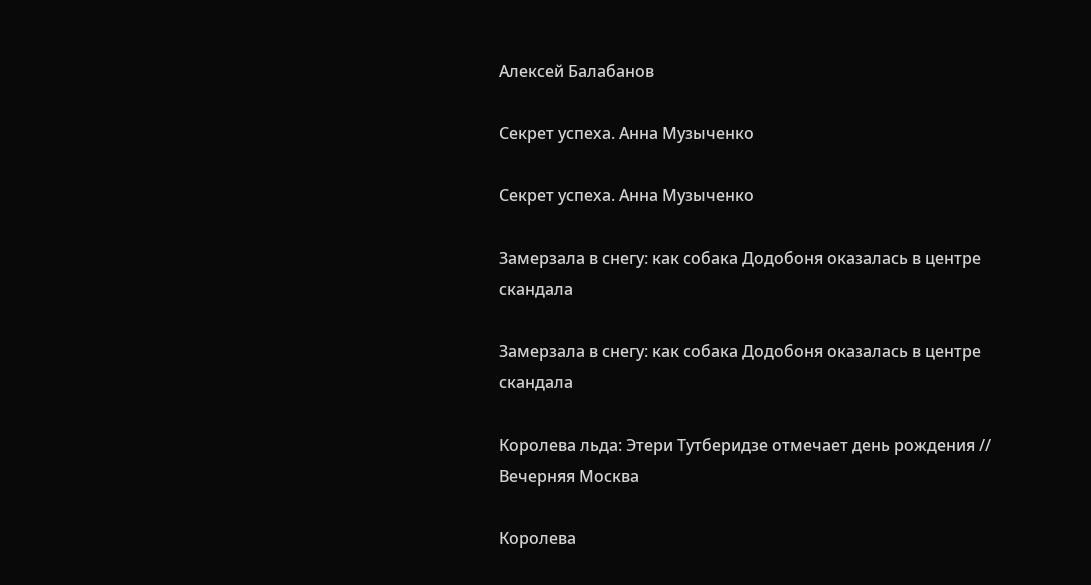Алексей Балабанов

Секрет успеха. Анна Музыченко

Секрет успеха. Анна Музыченко

Замерзала в снегу: как собака Додобоня оказалась в центре скандала

Замерзала в снегу: как собака Додобоня оказалась в центре скандала

Королева льда: Этери Тутберидзе отмечает день рождения // Вечерняя Москва

Королева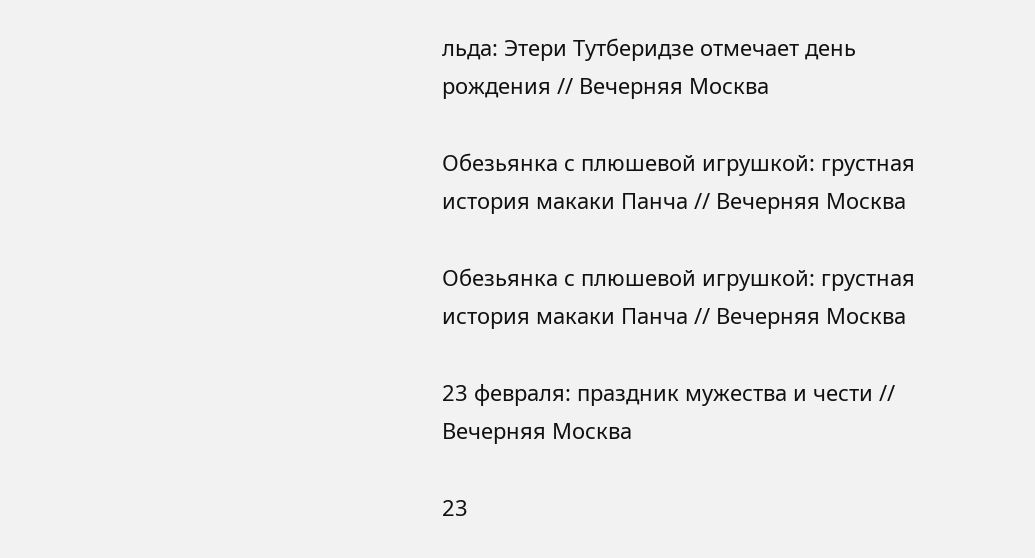льда: Этери Тутберидзе отмечает день рождения // Вечерняя Москва

Обезьянка с плюшевой игрушкой: грустная история макаки Панча // Вечерняя Москва

Обезьянка с плюшевой игрушкой: грустная история макаки Панча // Вечерняя Москва

23 февраля: праздник мужества и чести // Вечерняя Москва

23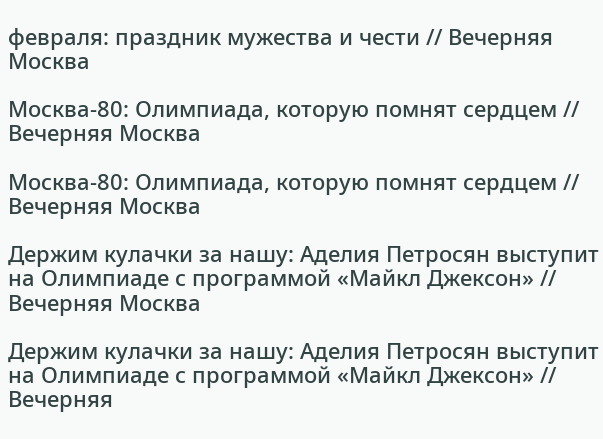февраля: праздник мужества и чести // Вечерняя Москва

Москва-80: Олимпиада, которую помнят сердцем // Вечерняя Москва

Москва-80: Олимпиада, которую помнят сердцем // Вечерняя Москва

Держим кулачки за нашу: Аделия Петросян выступит на Олимпиаде с программой «Майкл Джексон» // Вечерняя Москва

Держим кулачки за нашу: Аделия Петросян выступит на Олимпиаде с программой «Майкл Джексон» // Вечерняя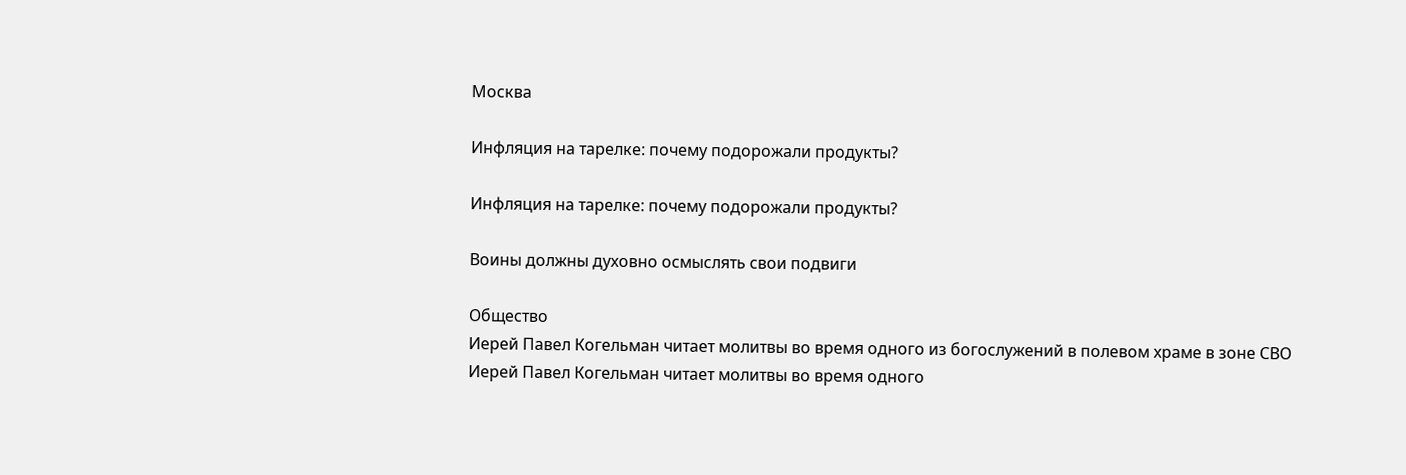Москва

Инфляция на тарелке: почему подорожали продукты?

Инфляция на тарелке: почему подорожали продукты?

Воины должны духовно осмыслять свои подвиги

Общество
Иерей Павел Когельман читает молитвы во время одного из богослужений в полевом храме в зоне СВО
Иерей Павел Когельман читает молитвы во время одного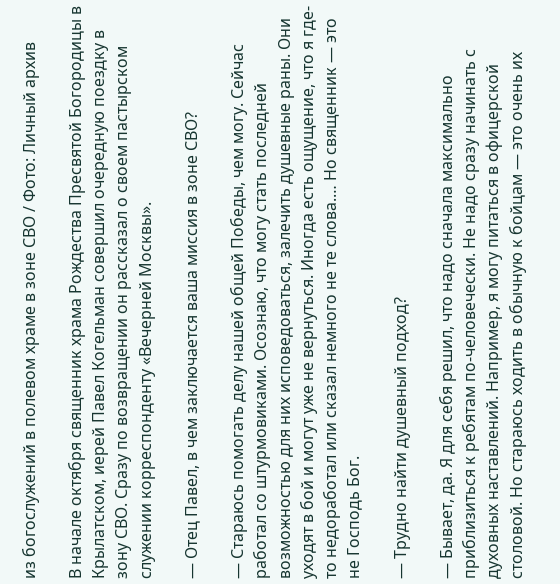из богослужений в полевом храме в зоне СВО / Фото: Личный архив

В начале октября священник храма Рождества Пресвятой Богородицы в Крылатском, иерей Павел Когельман совершил очередную поездку в зону СВО. Сразу по возвращении он рассказал о своем пастырском служении корреспонденту «Вечерней Москвы».

— Отец Павел, в чем заключается ваша миссия в зоне СВО?

— Стараюсь помогать делу нашей общей Победы, чем могу. Сейчас работал со штурмовиками. Осознаю, что могу стать последней возможностью для них исповедоваться, залечить душевные раны. Они уходят в бой и могут уже не вернуться. Иногда есть ощущение, что я где-то недоработал или сказал немного не те слова.… Но священник — это не Господь Бог.

— Трудно найти душевный подход?

— Бывает, да. Я для себя решил, что надо сначала максимально приблизиться к ребятам по-человечески. Не надо сразу начинать с духовных наставлений. Например, я могу питаться в офицерской столовой. Но стараюсь ходить в обычную к бойцам — это очень их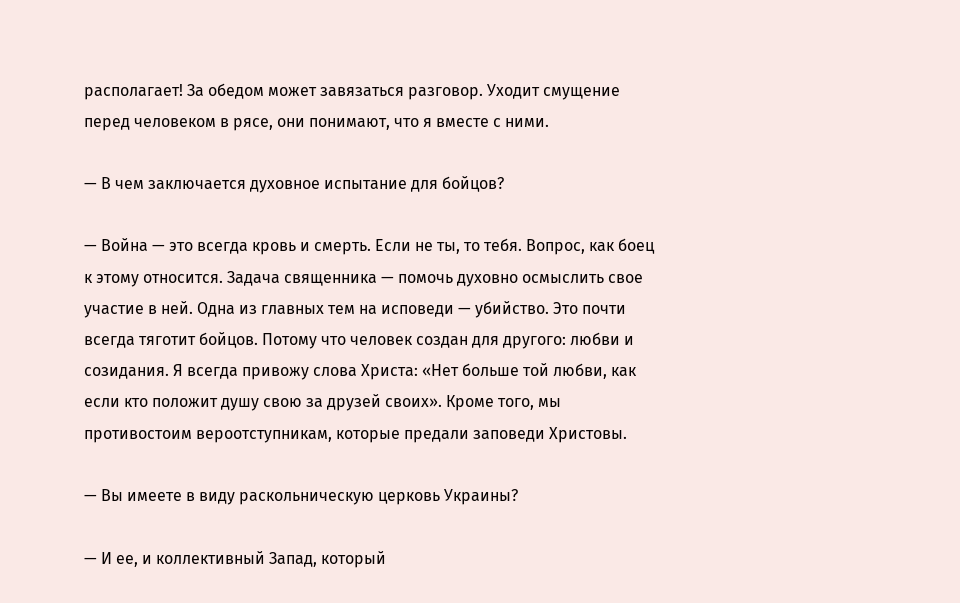располагает! За обедом может завязаться разговор. Уходит смущение перед человеком в рясе, они понимают, что я вместе с ними.

— В чем заключается духовное испытание для бойцов?

— Война — это всегда кровь и смерть. Если не ты, то тебя. Вопрос, как боец к этому относится. Задача священника — помочь духовно осмыслить свое участие в ней. Одна из главных тем на исповеди — убийство. Это почти всегда тяготит бойцов. Потому что человек создан для другого: любви и созидания. Я всегда привожу слова Христа: «Нет больше той любви, как если кто положит душу свою за друзей своих». Кроме того, мы противостоим вероотступникам, которые предали заповеди Христовы.

— Вы имеете в виду раскольническую церковь Украины?

— И ее, и коллективный Запад, который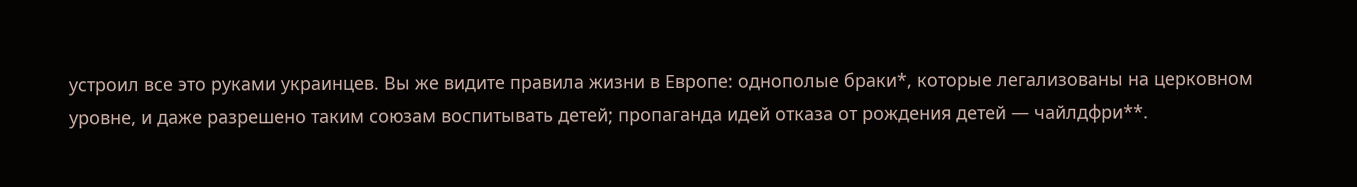устроил все это руками украинцев. Вы же видите правила жизни в Европе: однополые браки*, которые легализованы на церковном уровне, и даже разрешено таким союзам воспитывать детей; пропаганда идей отказа от рождения детей — чайлдфри**.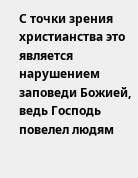С точки зрения христианства это является нарушением заповеди Божией, ведь Господь повелел людям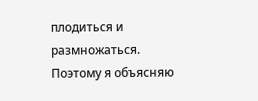плодиться и размножаться. Поэтому я объясняю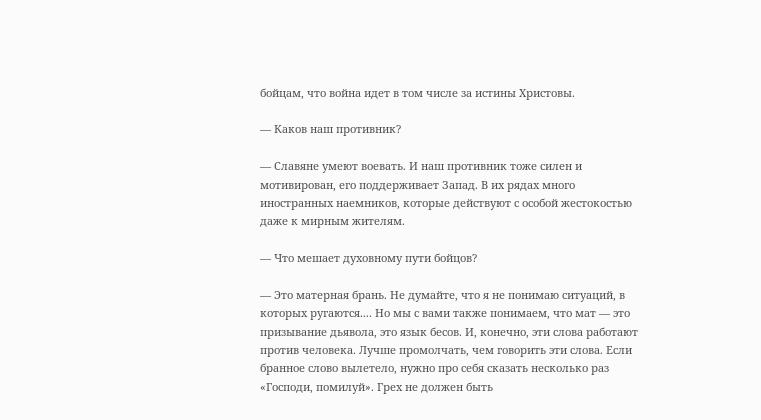бойцам, что война идет в том числе за истины Христовы.

— Каков наш противник?

— Славяне умеют воевать. И наш противник тоже силен и мотивирован, его поддерживает Запад. В их рядах много иностранных наемников, которые действуют с особой жестокостью даже к мирным жителям.

— Что мешает духовному пути бойцов?

— Это матерная брань. Не думайте, что я не понимаю ситуаций, в которых ругаются.... Но мы с вами также понимаем, что мат — это призывание дьявола, это язык бесов. И, конечно, эти слова работают против человека. Лучше промолчать, чем говорить эти слова. Если бранное слово вылетело, нужно про себя сказать несколько раз «Господи, помилуй». Грех не должен быть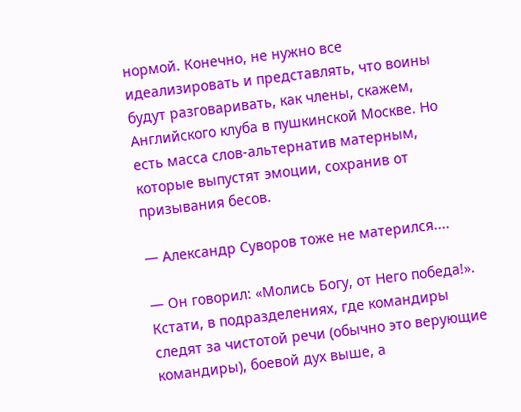нормой. Конечно, не нужно все идеализировать и представлять, что воины будут разговаривать, как члены, скажем, Английского клуба в пушкинской Москве. Но есть масса слов-альтернатив матерным, которые выпустят эмоции, сохранив от призывания бесов.

— Александр Суворов тоже не матерился....

— Он говорил: «Молись Богу, от Него победа!». Кстати, в подразделениях, где командиры следят за чистотой речи (обычно это верующие командиры), боевой дух выше, а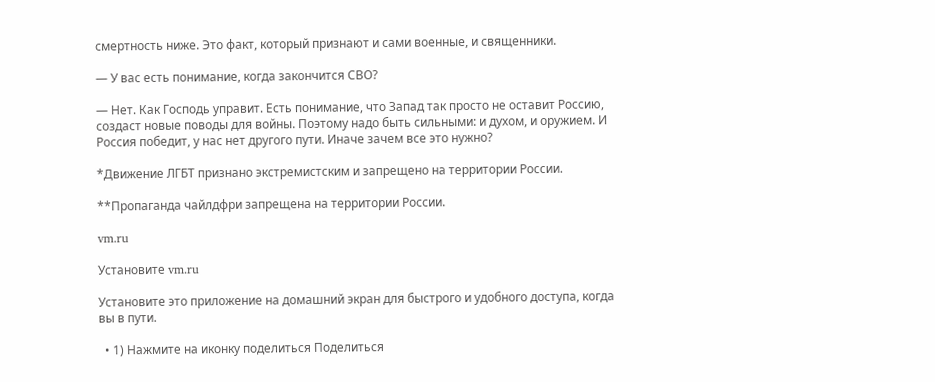смертность ниже. Это факт, который признают и сами военные, и священники.

— У вас есть понимание, когда закончится СВО?

— Нет. Как Господь управит. Есть понимание, что Запад так просто не оставит Россию, создаст новые поводы для войны. Поэтому надо быть сильными: и духом, и оружием. И Россия победит, у нас нет другого пути. Иначе зачем все это нужно?

*Движение ЛГБТ признано экстремистским и запрещено на территории России.

**Пропаганда чайлдфри запрещена на территории России.

vm.ru

Установите vm.ru

Установите это приложение на домашний экран для быстрого и удобного доступа, когда вы в пути.

  • 1) Нажмите на иконку поделиться Поделиться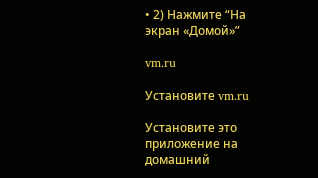• 2) Нажмите “На экран «Домой»”

vm.ru

Установите vm.ru

Установите это приложение на домашний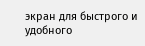экран для быстрого и удобного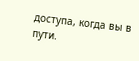доступа, когда вы в пути.